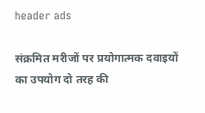header ads

संक्रमित मरीजों पर प्रयोगात्मक दवाइयों का उपयोग दो तरह की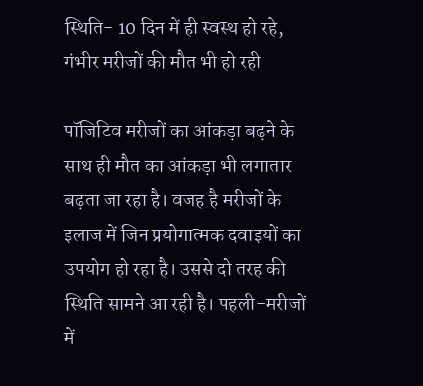स्थिति- 10 दिन में ही स्वस्थ हो रहे, गंभीर मरीजों की मौत भी हो रही

पॉजिटिव मरीजों का आंकड़ा बढ़ने के साथ ही मौत का आंकड़ा भी लगातार बढ़ता जा रहा है। वजह है मरीजों के इलाज में जिन प्रयोगात्मक दवाइयों का उपयोग हो रहा है। उससे दो तरह की स्थिति सामने आ रही है। पहली-मरीजों में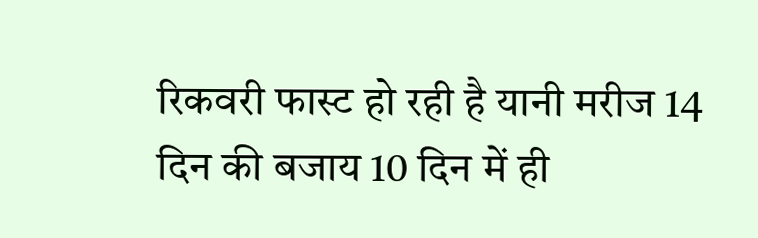रिकवरी फास्ट हो रही है यानी मरीज 14 दिन की बजाय 10 दिन में ही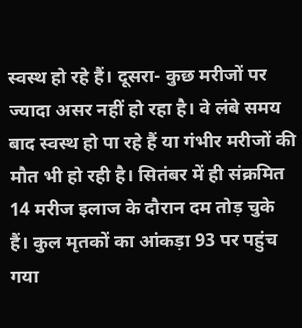स्वस्थ हो रहे हैं। दूसरा- कुछ मरीजों पर ज्यादा असर नहीं हो रहा है। वे लंबे समय बाद स्वस्थ हो पा रहे हैं या गंभीर मरीजों की मौत भी हो रही है। सितंबर में ही संक्रमित 14 मरीज इलाज के दौरान दम तोड़ चुके हैं। कुल मृतकों का आंकड़ा 93 पर पहुंच गया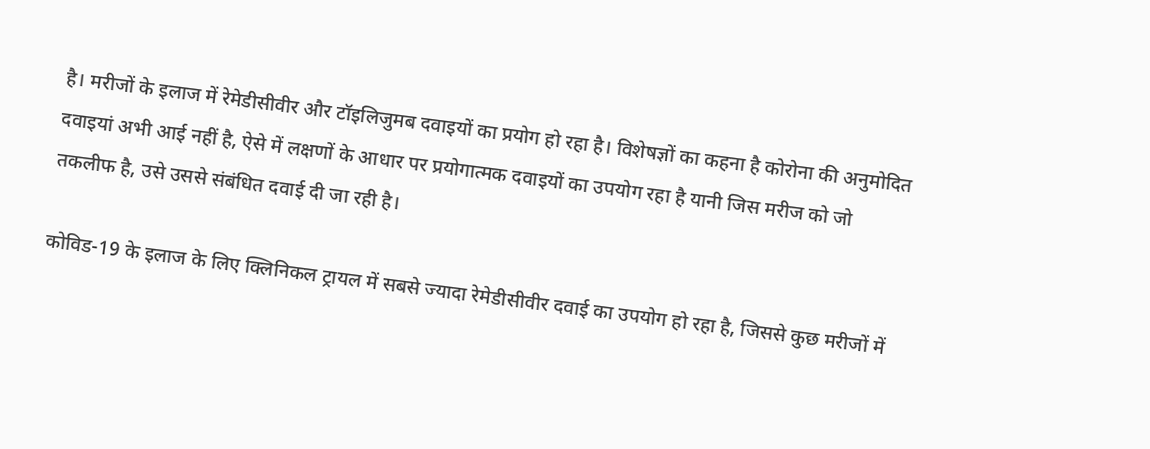है। मरीजों के इलाज में रेमेडीसीवीर और टॉइलिजुमब दवाइयों का प्रयोग हो रहा है। विशेषज्ञों का कहना है कोरोना की अनुमोदित दवाइयां अभी आई नहीं है, ऐसे में लक्षणों के आधार पर प्रयोगात्मक दवाइयों का उपयोग रहा है यानी जिस मरीज को जो तकलीफ है, उसे उससे संबंधित दवाई दी जा रही है।

कोविड-19 के इलाज के लिए क्लिनिकल ट्रायल में सबसे ज्यादा रेमेडीसीवीर दवाई का उपयोग हो रहा है, जिससे कुछ मरीजों में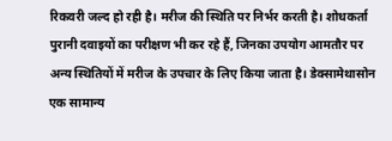रिकवरी जल्द हो रही है। मरीज की स्थिति पर निर्भर करती है। शोधकर्ता पुरानी दवाइयों का परीक्षण भी कर रहे हैं, जिनका उपयोग आमतौर पर अन्य स्थितियों में मरीज के उपचार के लिए किया जाता है। डेक्सामेथासोन एक सामान्य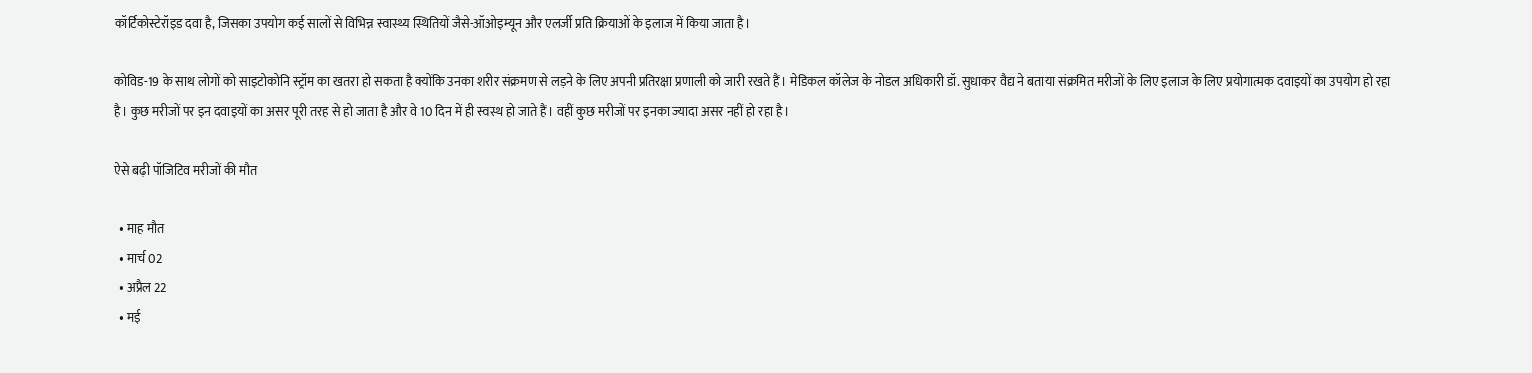कॉर्टिकोस्टेरॉइड दवा है, जिसका उपयोग कई सालों से विभिन्न स्वास्थ्य स्थितियों जैसे-ऑओइम्यून और एलर्जी प्रति क्रियाओं के इलाज में किया जाता है।

कोविड-19 के साथ लोगों को साइटोकोनि स्ट्रॉम का खतरा हो सकता है क्योंकि उनका शरीर संक्रमण से लड़ने के लिए अपनी प्रतिरक्षा प्रणाली को जारी रखते हैं। मेडिकल कॉलेज के नोडल अधिकारी डॉ. सुधाकर वैद्य ने बताया संक्रमित मरीजों के लिए इलाज के लिए प्रयोगात्मक दवाइयों का उपयोग हो रहा है। कुछ मरीजों पर इन दवाइयों का असर पूरी तरह से हो जाता है और वे 10 दिन में ही स्वस्थ हो जाते हैं। वहीं कुछ मरीजों पर इनका ज्यादा असर नहीं हो रहा है।

ऐसे बढ़ी पॉजिटिव मरीजों की मौत

  • माह मौत
  • मार्च 02
  • अप्रैल 22
  • मई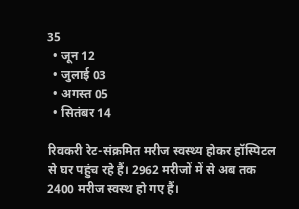35
  • जून 12
  • जुलाई 03
  • अगस्त 05
  • सितंबर 14

रिवकरी रेट-संक्रमित मरीज स्वस्थ्य होकर हॉस्पिटल से घर पहुंच रहे हैं। 2962 मरीजों में से अब तक 2400 मरीज स्वस्थ हो गए हैं।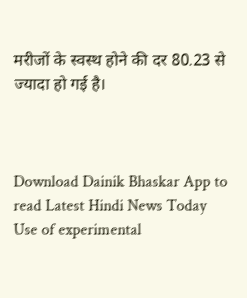मरीजों के स्वस्थ होने की दर 80.23 से ज्यादा हो गई है।



Download Dainik Bhaskar App to read Latest Hindi News Today
Use of experimental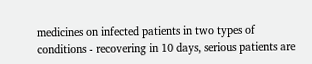medicines on infected patients in two types of conditions - recovering in 10 days, serious patients are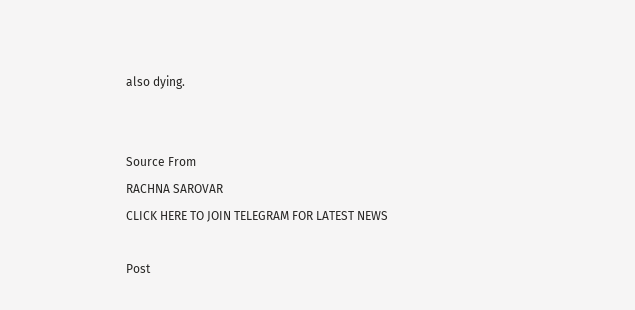also dying.


Source From
RACHNA SAROVAR
CLICK HERE TO JOIN TELEGRAM FOR LATEST NEWS

Post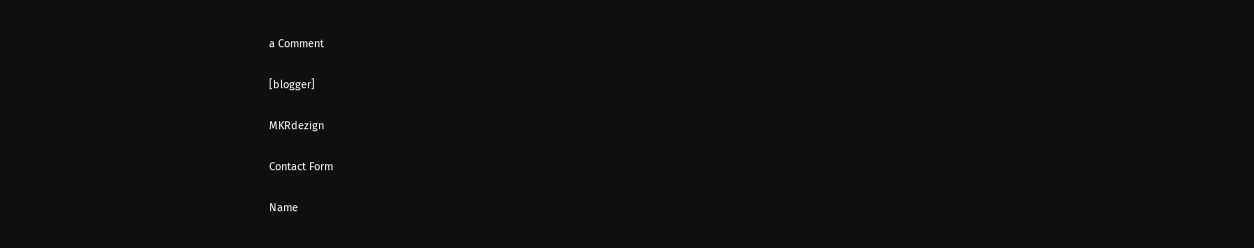a Comment

[blogger]

MKRdezign

Contact Form

Name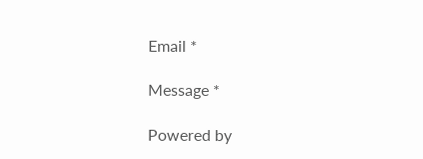Email *

Message *

Powered by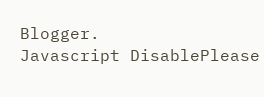Blogger.
Javascript DisablePlease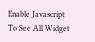Enable Javascript To See All Widget